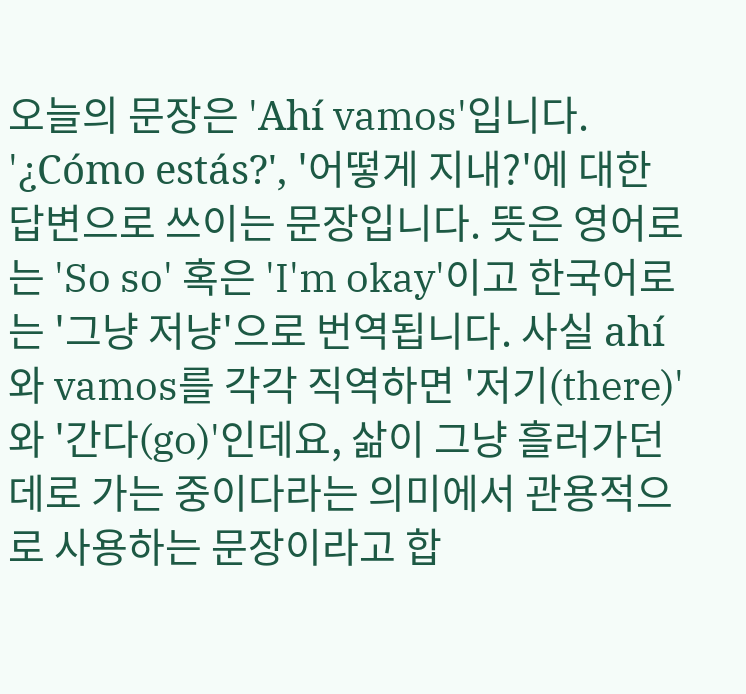오늘의 문장은 'Ahí vamos'입니다. '¿Cómo estás?', '어떻게 지내?'에 대한 답변으로 쓰이는 문장입니다. 뜻은 영어로는 'So so' 혹은 'I'm okay'이고 한국어로는 '그냥 저냥'으로 번역됩니다. 사실 ahí와 vamos를 각각 직역하면 '저기(there)'와 '간다(go)'인데요, 삶이 그냥 흘러가던데로 가는 중이다라는 의미에서 관용적으로 사용하는 문장이라고 합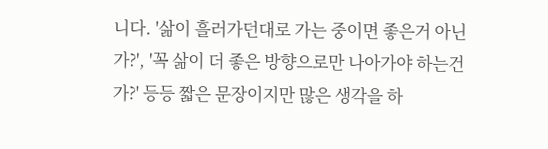니다. '삶이 흘러가던대로 가는 중이면 좋은거 아닌가?', '꼭 삶이 더 좋은 방향으로만 나아가야 하는건가?' 등등 짧은 문장이지만 많은 생각을 하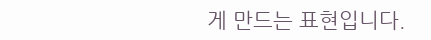게 만드는 표현입니다.